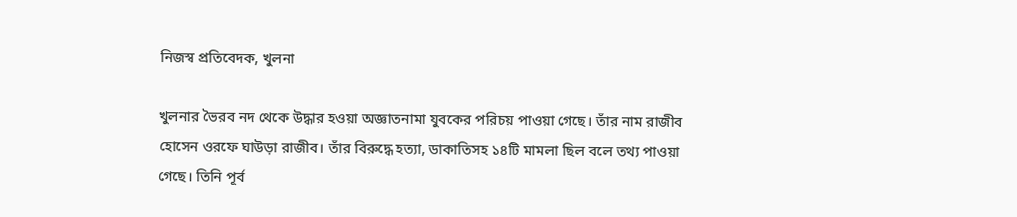নিজস্ব প্রতিবেদক, খুলনা

খুলনার ভৈরব নদ থেকে উদ্ধার হওয়া অজ্ঞাতনামা যুবকের পরিচয় পাওয়া গেছে। তাঁর নাম রাজীব হোসেন ওরফে ঘাউড়া রাজীব। তাঁর বিরুদ্ধে হত্যা, ডাকাতিসহ ১৪টি মামলা ছিল বলে তথ্য পাওয়া গেছে। তিনি পূর্ব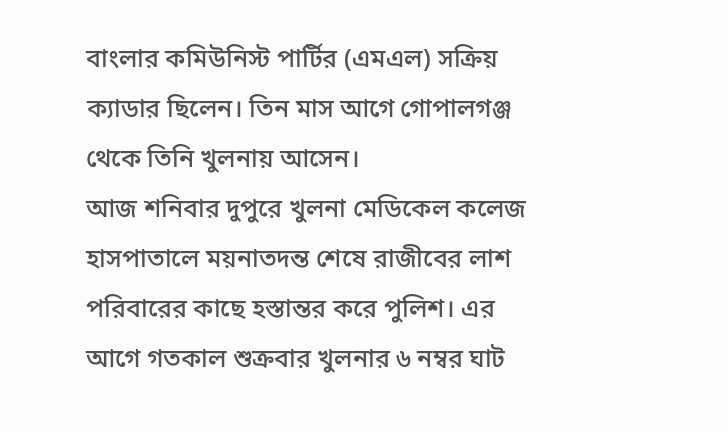বাংলার কমিউনিস্ট পার্টির (এমএল) সক্রিয় ক্যাডার ছিলেন। তিন মাস আগে গোপালগঞ্জ থেকে তিনি খুলনায় আসেন।
আজ শনিবার দুপুরে খুলনা মেডিকেল কলেজ হাসপাতালে ময়নাতদন্ত শেষে রাজীবের লাশ পরিবারের কাছে হস্তান্তর করে পুলিশ। এর আগে গতকাল শুক্রবার খুলনার ৬ নম্বর ঘাট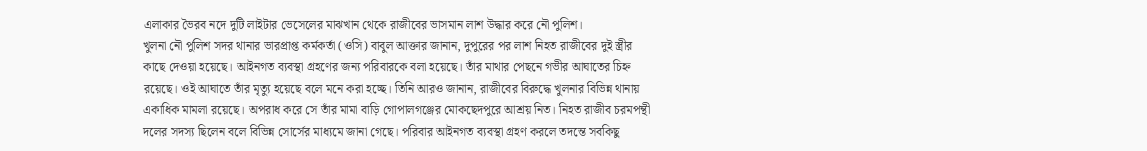এলাকার ভৈরব নদে দুটি লাইটার ভেসেলের মাঝখান থেকে রাজীবের ভাসমান লাশ উদ্ধার করে নৌ পুলিশ।
খুলনা নৌ পুলিশ সদর থানার ভারপ্রাপ্ত কর্মকর্তা (ওসি) বাবুল আক্তার জানান, দুপুরের পর লাশ নিহত রাজীবের দুই স্ত্রীর কাছে দেওয়া হয়েছে। আইনগত ব্যবস্থা গ্রহণের জন্য পরিবারকে বলা হয়েছে। তাঁর মাথার পেছনে গভীর আঘাতের চিহ্ন রয়েছে। ওই আঘাতে তাঁর মৃত্যু হয়েছে বলে মনে করা হচ্ছে। তিনি আরও জানান, রাজীবের বিরুদ্ধে খুলনার বিভিন্ন থানায় একাধিক মামলা রয়েছে। অপরাধ করে সে তাঁর মামা বাড়ি গোপালগঞ্জের মোকছেদপুরে আশ্রয় নিত। নিহত রাজীব চরমপন্থী দলের সদস্য ছিলেন বলে বিভিন্ন সোর্সের মাধ্যমে জানা গেছে। পরিবার আইনগত ব্যবস্থা গ্রহণ করলে তদন্তে সবকিছু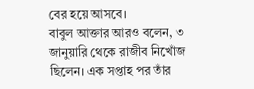বের হয়ে আসবে।
বাবুল আক্তার আরও বলেন, ৩ জানুয়ারি থেকে রাজীব নিখোঁজ ছিলেন। এক সপ্তাহ পর তাঁর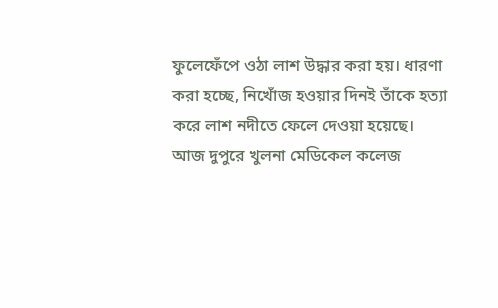ফুলেফেঁপে ওঠা লাশ উদ্ধার করা হয়। ধারণা করা হচ্ছে, নিখোঁজ হওয়ার দিনই তাঁকে হত্যা করে লাশ নদীতে ফেলে দেওয়া হয়েছে।
আজ দুপুরে খুলনা মেডিকেল কলেজ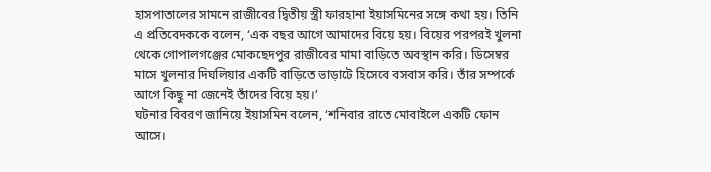হাসপাতালের সামনে রাজীবের দ্বিতীয় স্ত্রী ফারহানা ইয়াসমিনের সঙ্গে কথা হয়। তিনি এ প্রতিবেদককে বলেন, ‘এক বছর আগে আমাদের বিয়ে হয়। বিয়ের পরপরই খুলনা থেকে গোপালগঞ্জের মোকছেদপুর রাজীবের মামা বাড়িতে অবস্থান করি। ডিসেম্বর মাসে খুলনার দিঘলিয়ার একটি বাড়িতে ভাড়াটে হিসেবে বসবাস করি। তাঁর সম্পর্কে আগে কিছু না জেনেই তাঁদের বিয়ে হয়।’
ঘটনার বিবরণ জানিয়ে ইয়াসমিন বলেন, ‘শনিবার রাতে মোবাইলে একটি ফোন আসে।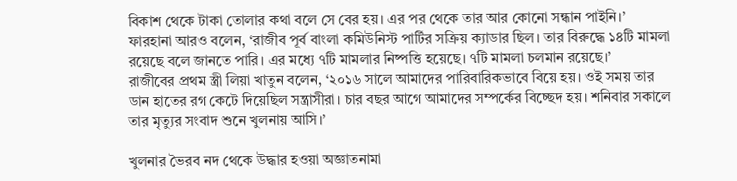বিকাশ থেকে টাকা তোলার কথা বলে সে বের হয়। এর পর থেকে তার আর কোনো সন্ধান পাইনি।’
ফারহানা আরও বলেন, ‘রাজীব পূর্ব বাংলা কমিউনিস্ট পার্টির সক্রিয় ক্যাডার ছিল। তার বিরুদ্ধে ১৪টি মামলা রয়েছে বলে জানতে পারি। এর মধ্যে ৭টি মামলার নিষ্পত্তি হয়েছে। ৭টি মামলা চলমান রয়েছে।’
রাজীবের প্রথম স্ত্রী লিয়া খাতুন বলেন, ‘২০১৬ সালে আমাদের পারিবারিকভাবে বিয়ে হয়। ওই সময় তার ডান হাতের রগ কেটে দিয়েছিল সন্ত্রাসীরা। চার বছর আগে আমাদের সম্পর্কের বিচ্ছেদ হয়। শনিবার সকালে তার মৃত্যুর সংবাদ শুনে খুলনায় আসি।’

খুলনার ভৈরব নদ থেকে উদ্ধার হওয়া অজ্ঞাতনামা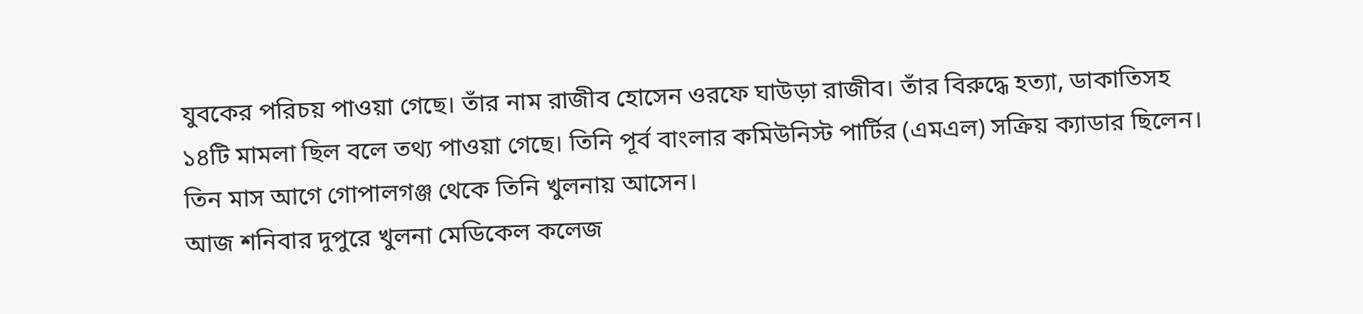যুবকের পরিচয় পাওয়া গেছে। তাঁর নাম রাজীব হোসেন ওরফে ঘাউড়া রাজীব। তাঁর বিরুদ্ধে হত্যা, ডাকাতিসহ ১৪টি মামলা ছিল বলে তথ্য পাওয়া গেছে। তিনি পূর্ব বাংলার কমিউনিস্ট পার্টির (এমএল) সক্রিয় ক্যাডার ছিলেন। তিন মাস আগে গোপালগঞ্জ থেকে তিনি খুলনায় আসেন।
আজ শনিবার দুপুরে খুলনা মেডিকেল কলেজ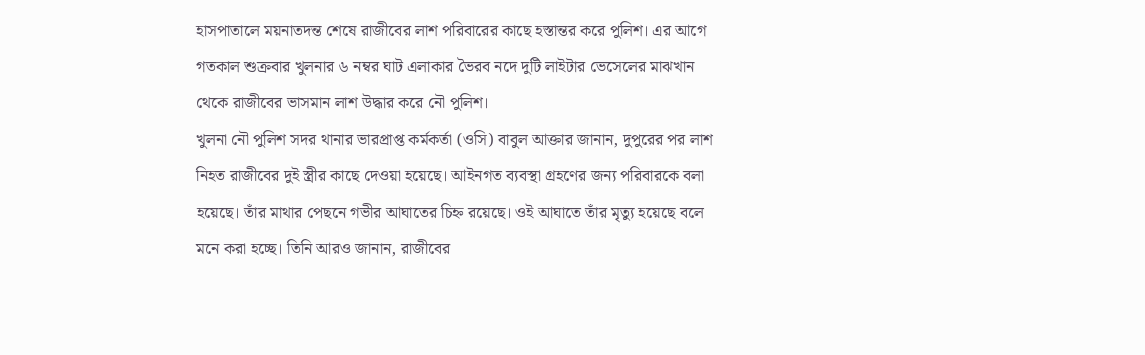হাসপাতালে ময়নাতদন্ত শেষে রাজীবের লাশ পরিবারের কাছে হস্তান্তর করে পুলিশ। এর আগে গতকাল শুক্রবার খুলনার ৬ নম্বর ঘাট এলাকার ভৈরব নদে দুটি লাইটার ভেসেলের মাঝখান থেকে রাজীবের ভাসমান লাশ উদ্ধার করে নৌ পুলিশ।
খুলনা নৌ পুলিশ সদর থানার ভারপ্রাপ্ত কর্মকর্তা (ওসি) বাবুল আক্তার জানান, দুপুরের পর লাশ নিহত রাজীবের দুই স্ত্রীর কাছে দেওয়া হয়েছে। আইনগত ব্যবস্থা গ্রহণের জন্য পরিবারকে বলা হয়েছে। তাঁর মাথার পেছনে গভীর আঘাতের চিহ্ন রয়েছে। ওই আঘাতে তাঁর মৃত্যু হয়েছে বলে মনে করা হচ্ছে। তিনি আরও জানান, রাজীবের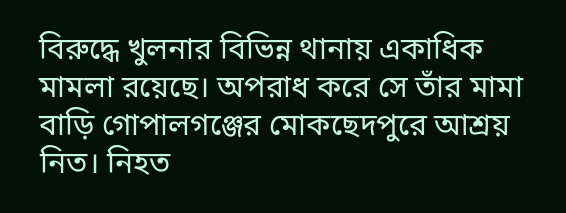বিরুদ্ধে খুলনার বিভিন্ন থানায় একাধিক মামলা রয়েছে। অপরাধ করে সে তাঁর মামা বাড়ি গোপালগঞ্জের মোকছেদপুরে আশ্রয় নিত। নিহত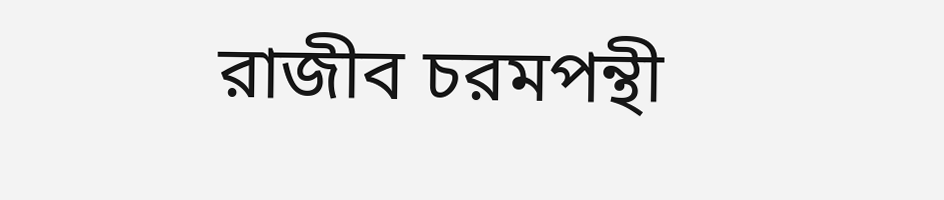রাজীব চরমপন্থী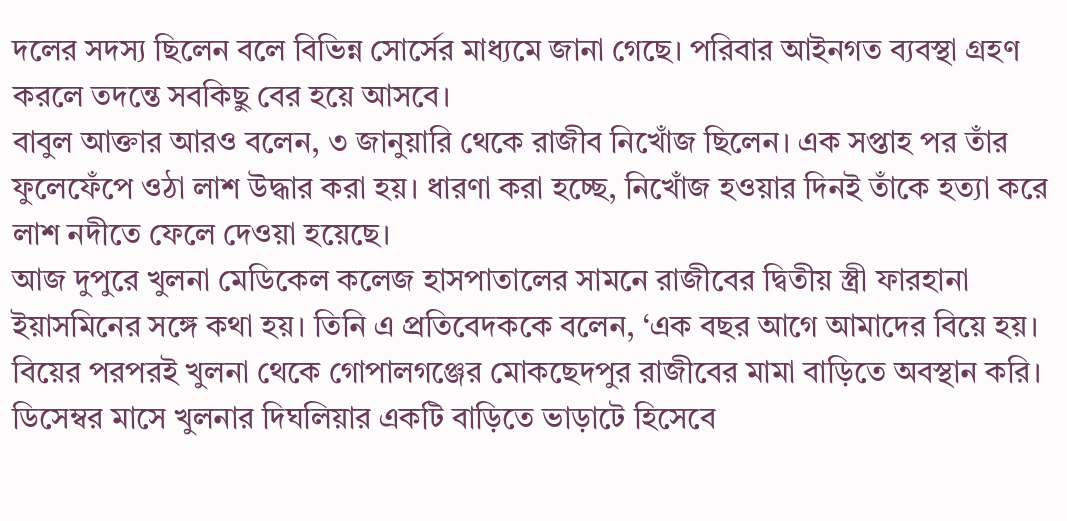দলের সদস্য ছিলেন বলে বিভিন্ন সোর্সের মাধ্যমে জানা গেছে। পরিবার আইনগত ব্যবস্থা গ্রহণ করলে তদন্তে সবকিছু বের হয়ে আসবে।
বাবুল আক্তার আরও বলেন, ৩ জানুয়ারি থেকে রাজীব নিখোঁজ ছিলেন। এক সপ্তাহ পর তাঁর ফুলেফেঁপে ওঠা লাশ উদ্ধার করা হয়। ধারণা করা হচ্ছে, নিখোঁজ হওয়ার দিনই তাঁকে হত্যা করে লাশ নদীতে ফেলে দেওয়া হয়েছে।
আজ দুপুরে খুলনা মেডিকেল কলেজ হাসপাতালের সামনে রাজীবের দ্বিতীয় স্ত্রী ফারহানা ইয়াসমিনের সঙ্গে কথা হয়। তিনি এ প্রতিবেদককে বলেন, ‘এক বছর আগে আমাদের বিয়ে হয়। বিয়ের পরপরই খুলনা থেকে গোপালগঞ্জের মোকছেদপুর রাজীবের মামা বাড়িতে অবস্থান করি। ডিসেম্বর মাসে খুলনার দিঘলিয়ার একটি বাড়িতে ভাড়াটে হিসেবে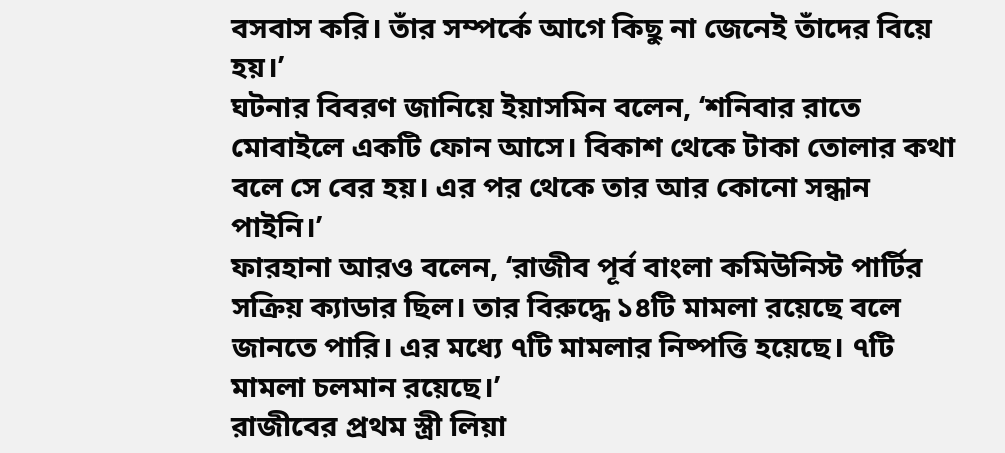বসবাস করি। তাঁর সম্পর্কে আগে কিছু না জেনেই তাঁদের বিয়ে হয়।’
ঘটনার বিবরণ জানিয়ে ইয়াসমিন বলেন, ‘শনিবার রাতে মোবাইলে একটি ফোন আসে। বিকাশ থেকে টাকা তোলার কথা বলে সে বের হয়। এর পর থেকে তার আর কোনো সন্ধান পাইনি।’
ফারহানা আরও বলেন, ‘রাজীব পূর্ব বাংলা কমিউনিস্ট পার্টির সক্রিয় ক্যাডার ছিল। তার বিরুদ্ধে ১৪টি মামলা রয়েছে বলে জানতে পারি। এর মধ্যে ৭টি মামলার নিষ্পত্তি হয়েছে। ৭টি মামলা চলমান রয়েছে।’
রাজীবের প্রথম স্ত্রী লিয়া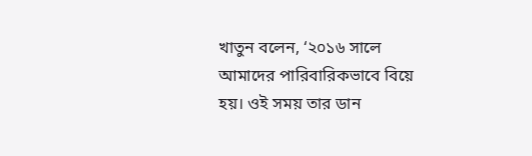খাতুন বলেন, ‘২০১৬ সালে আমাদের পারিবারিকভাবে বিয়ে হয়। ওই সময় তার ডান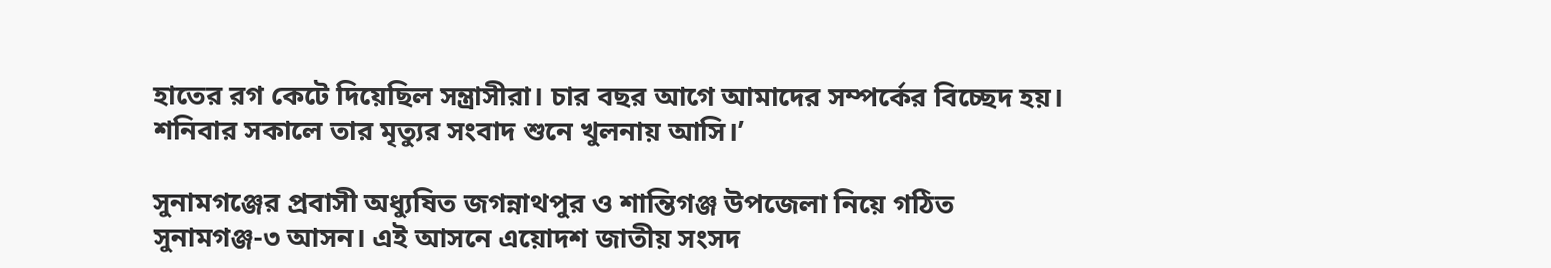হাতের রগ কেটে দিয়েছিল সন্ত্রাসীরা। চার বছর আগে আমাদের সম্পর্কের বিচ্ছেদ হয়। শনিবার সকালে তার মৃত্যুর সংবাদ শুনে খুলনায় আসি।’

সুনামগঞ্জের প্রবাসী অধ্যুষিত জগন্নাথপুর ও শান্তিগঞ্জ উপজেলা নিয়ে গঠিত সুনামগঞ্জ-৩ আসন। এই আসনে এয়োদশ জাতীয় সংসদ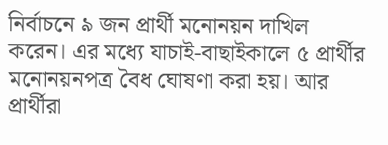নির্বাচনে ৯ জন প্রার্থী মনোনয়ন দাখিল করেন। এর মধ্যে যাচাই-বাছাইকালে ৫ প্রার্থীর মনোনয়নপত্র বৈধ ঘোষণা করা হয়। আর প্রার্থীরা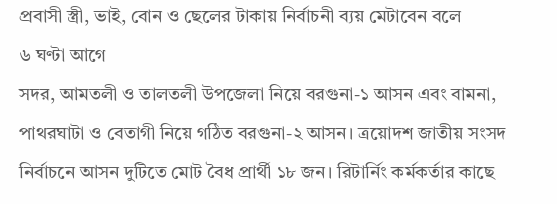প্রবাসী স্ত্রী, ভাই, বোন ও ছেলের টাকায় নির্বাচনী ব্যয় মেটাবেন বলে
৬ ঘণ্টা আগে
সদর, আমতলী ও তালতলী উপজেলা নিয়ে বরগুনা-১ আসন এবং বামনা, পাথরঘাটা ও বেতাগী নিয়ে গঠিত বরগুনা-২ আসন। ত্রয়োদশ জাতীয় সংসদ নির্বাচনে আসন দুটিতে মোট বৈধ প্রার্থী ১৮ জন। রিটার্নিং কর্মকর্তার কাছে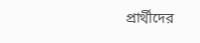প্রার্থীদের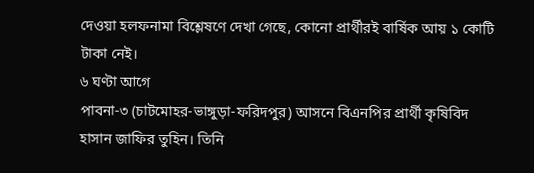দেওয়া হলফনামা বিশ্লেষণে দেখা গেছে, কোনো প্রার্থীরই বার্ষিক আয় ১ কোটি টাকা নেই।
৬ ঘণ্টা আগে
পাবনা-৩ (চাটমোহর-ভাঙ্গুড়া-ফরিদপুর) আসনে বিএনপির প্রার্থী কৃষিবিদ হাসান জাফির তুহিন। তিনি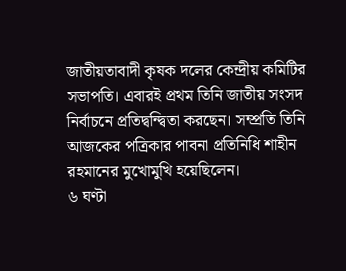জাতীয়তাবাদী কৃষক দলের কেন্দ্রীয় কমিটির সভাপতি। এবারই প্রথম তিনি জাতীয় সংসদ নির্বাচনে প্রতিদ্বন্দ্বিতা করছেন। সম্প্রতি তিনি আজকের পত্রিকার পাবনা প্রতিনিধি শাহীন রহমানের মুখোমুখি হয়েছিলেন।
৬ ঘণ্টা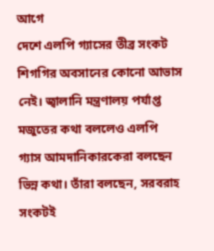আগে
দেশে এলপি গ্যাসের তীব্র সংকট শিগগির অবসানের কোনো আভাস নেই। জ্বালানি মন্ত্রণালয় পর্যাপ্ত মজুতের কথা বললেও এলপি গ্যাস আমদানিকারকেরা বলছেন ভিন্ন কথা। তাঁরা বলছেন, সরবরাহ সংকটই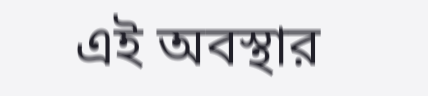এই অবস্থার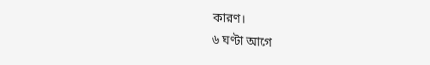কারণ।
৬ ঘণ্টা আগে